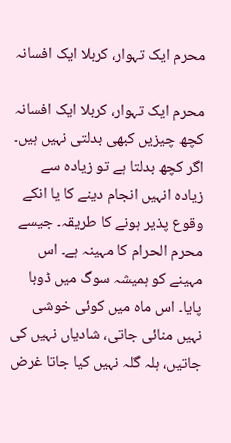محرم ایک تہوار، کربلا ایک افسانہ

محرم ایک تہوار، کربلا ایک افسانہ
کچھ چیزیں کبھی بدلتی نہیں ہیں۔ اگر کچھ بدلتا ہے تو زیادہ سے زیادہ انہیں انجام دینے کا یا انکے وقوع پذیر ہونے کا طریقہ۔ جیسے محرم الحرام کا مہینہ ہے۔ اس مہینے کو ہمیشہ سوگ میں ڈوبا پایا۔ اس ماہ میں کوئی خوشی نہیں منائی جاتی، شادیاں نہیں کی جاتیں، ہلہ گلہ نہیں کیا جاتا غرض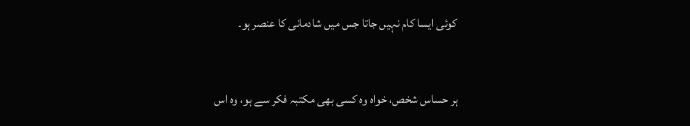کوئی ایسا کام نہیں جاتا جس میں شادمانی کا عنصر ہو۔


ہر حساس شخص، خواہ وہ کسی بھی مکتبہ فکر سے ہو، وہ اس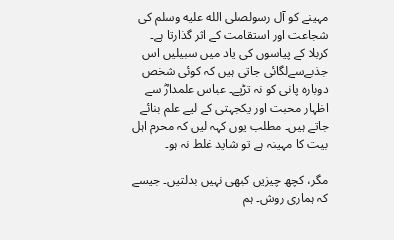مہینے کو آل رسولصلى الله عليه وسلم کی شجاعت اور استقامت کے اثر گذارتا ہے۔ کربلا کے پیاسوں کی یاد میں سبیلیں اس جذبےسےلگائی جاتی ہیں کہ کوئی شخص دوبارہ پانی کو نہ تڑپے۔ عباس علمدارؓ سے اظہار محبت اور یکجہتی کے لیے علم بنائے جاتے ہیں۔ مطلب یوں کہہ لیں کہ محرم اہل بیت کا مہینہ ہے تو شاید غلط نہ ہو۔

مگر، کچھ چیزیں کبھی نہیں بدلتیں۔ جیسے کہ ہماری روش۔ ہم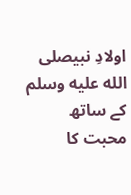اولادِ نبیصلى الله عليه وسلم کے ساتھ محبت کا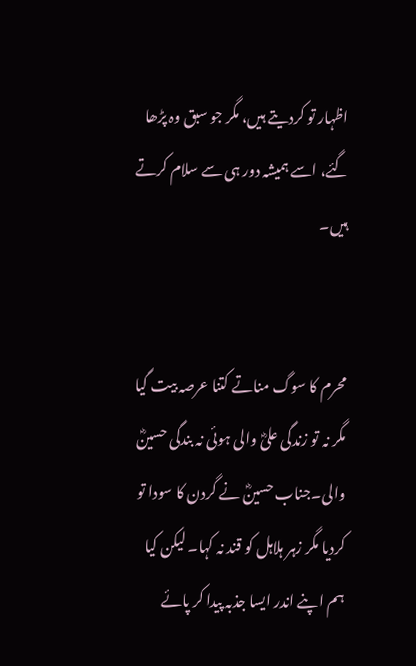اظہار تو کردیتے ہیں، مگر جو سبق وہ پڑھا گئے، اسے ہمیشہ دور ہی سے سلام کرتے ہیں۔


محرم کا سوگ مناتے کتنا عرصہ بیت گیا مگر نہ تو زندگی علیؓ والی ہوئی نہ بندگی حسینؓ والی۔جناب حسینؓ نے گردن کا سودا تو کردیا مگر زہر ہلاہل کو قند نہ کہا۔ لیکن کیا ہم اپنے اندر ایسا جذبہ پیدا کر پائے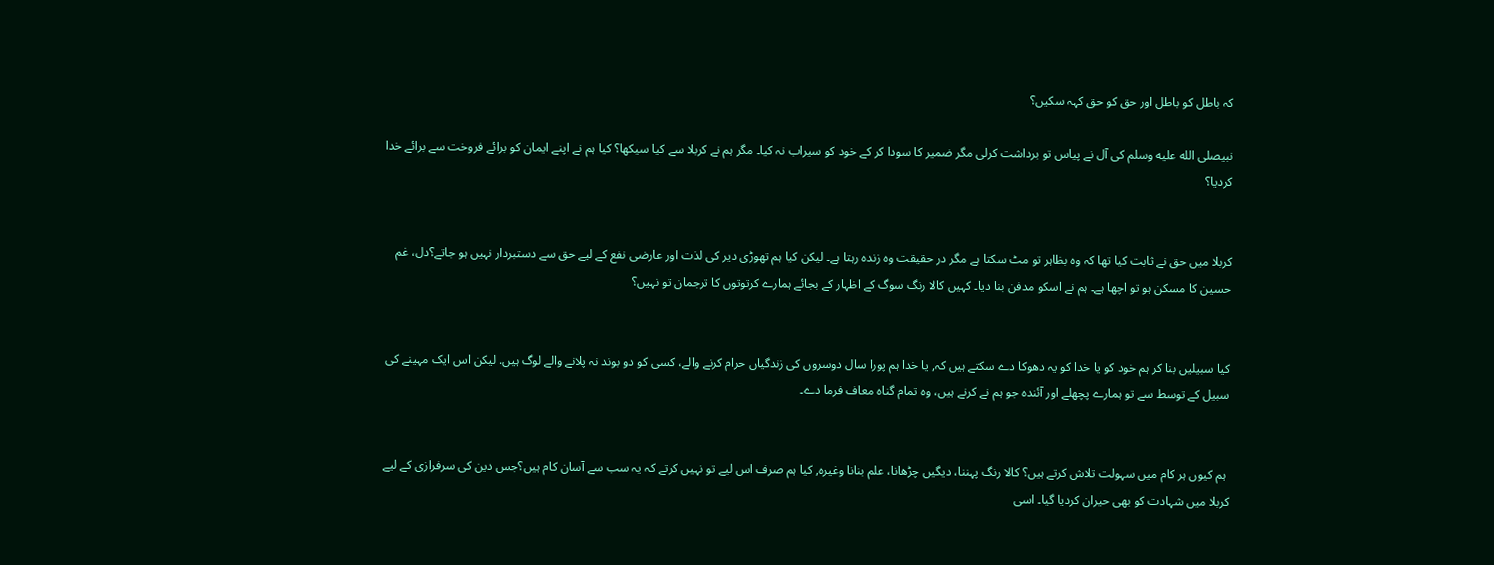کہ باطل کو باطل اور حق کو حق کہہ سکیں؟

نبیصلى الله عليه وسلم کی آل نے پیاس تو برداشت کرلی مگر ضمیر کا سودا کر کے خود کو سیراب نہ کیا۔ مگر ہم نے کربلا سے کیا سیکھا؟ کیا ہم نے اپنے ایمان کو برائے فروخت سے برائے خدا کردیا؟


کربلا میں حق نے ثابت کیا تھا کہ وہ بظاہر تو مٹ سکتا ہے مگر در حقیقت وہ زندہ رہتا ہے۔ لیکن کیا ہم تھوڑی دیر کی لذت اور عارضی نفع کے لیے حق سے دستبردار نہیں ہو جاتے؟دل، غم حسین کا مسکن ہو تو اچھا ہے۔ ہم نے اسکو مدفن بنا دیا۔ کہیں کالا رنگ سوگ کے اظہار کے بجائے ہمارے کرتوتوں کا ترجمان تو نہیں؟


کیا سبیلیں بنا کر ہم خود کو یا خدا کو یہ دھوکا دے سکتے ہیں کہ, یا خدا ہم پورا سال دوسروں کی زندگیاں حرام کرنے والے، کسی کو دو بوند نہ پلانے والے لوگ ہیں. لیکن اس ایک مہینے کی سبیل کے توسط سے تو ہمارے پچھلے اور آئندہ جو ہم نے کرنے ہیں، وہ تمام گناہ معاف فرما دے۔


 ہم کیوں ہر کام میں سہولت تلاش کرتے ہیں؟ کالا رنگ پہننا، دیگیں چڑھانا، علم بنانا وغیرہ, کیا ہم صرف اس لیے تو نہیں کرتے کہ یہ سب سے آسان کام ہیں؟جس دین کی سرفرازی کے لیے کربلا میں شہادت کو بھی حیران کردیا گیا۔ اسی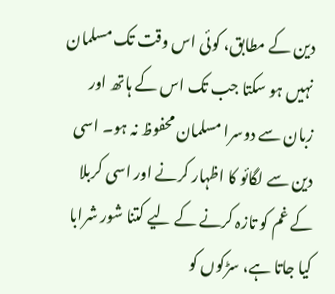دین کے مطابق، کوئی اس وقت تک مسلمان نہیں ہو سکتا جب تک اس کے ہاتھ اور زبان سے دوسرا مسلمان محفوظ نہ ہو۔ اسی دین سے لگائو کا اظہار کرنے اور اسی کربلا کے غم کو تازہ کرنے کے لیے کتنا شور شرابا کیا جاتا ہے، سڑکوں کو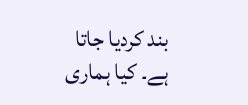بند کردیا جاتا ہے۔ کیا ہماری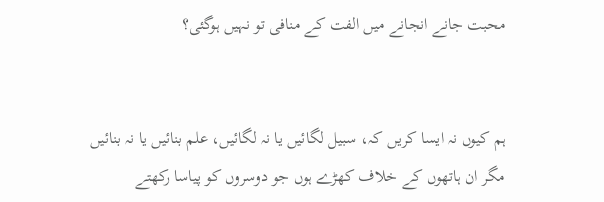محبت جانے انجانے میں الفت کے منافی تو نہیں ہوگئی؟


ہم کیوں نہ ایسا کریں کہ، سبیل لگائیں یا نہ لگائیں، علم بنائیں یا نہ بنائیں مگر ان ہاتھوں کے خلاف کھڑے ہوں جو دوسروں کو پیاسا رکھتے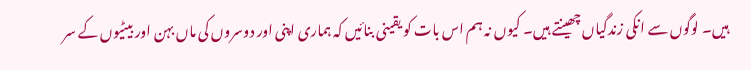ہیں۔ لوگوں سے انکی زندگیاں چھینتے ہیں۔ کیوں نہ ہم اس بات کو یقینی بنائیں کہ ہماری اپنی اور دوسروں کی ماں بہن اور بیٹیوں کے سر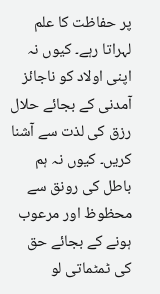پر حفاظت کا علم لہراتا رہے۔ کیوں نہ اپنی اولاد کو ناجائز آمدنی کے بجائے حلال رزق کی لذت سے آشنا کریں۔ کیوں نہ ہم باطل کی رونق سے محظوظ اور مرعوب ہونے کے بجائے حق کی ٹمٹماتی لو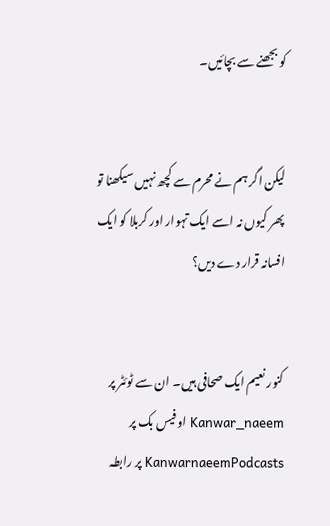کو بجھنے سے بچائیں۔


لیکن اگر ہم نے محرم سے کچھ نہیں سیکھنا تو پھر کیوں نہ اسے ایک تہوار اور کربلا کو ایک افسانہ قرار دے دیں؟


کنور نعیم ایک صحافی ہیں۔ ان سے ٹوئٹر پر Kanwar_naeem او فیس بک پر KanwarnaeemPodcasts پر رابطہ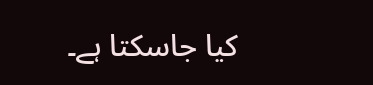کیا جاسکتا ہے۔